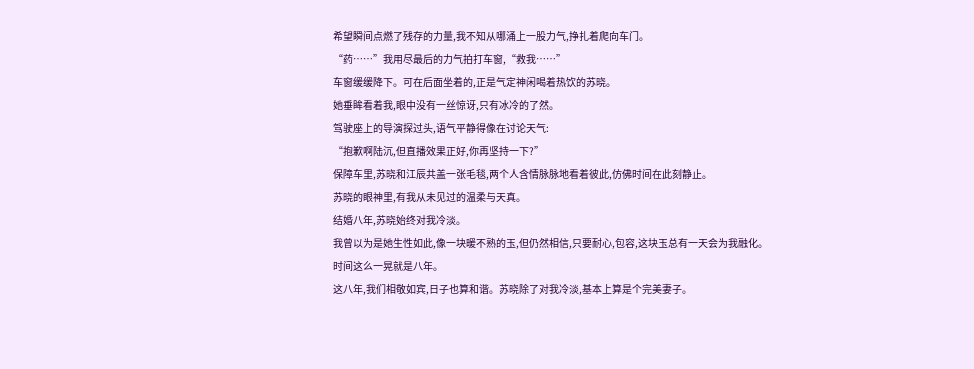希望瞬间点燃了残存的力量,我不知从哪涌上一股力气,挣扎着爬向车门。
“药……”我用尽最后的力气拍打车窗,“救我……”
车窗缓缓降下。可在后面坐着的,正是气定神闲喝着热饮的苏晓。
她垂眸看着我,眼中没有一丝惊讶,只有冰冷的了然。
驾驶座上的导演探过头,语气平静得像在讨论天气:
“抱歉啊陆沉,但直播效果正好,你再坚持一下?”
保障车里,苏晓和江辰共盖一张毛毯,两个人含情脉脉地看着彼此,仿佛时间在此刻静止。
苏晓的眼神里,有我从未见过的温柔与天真。
结婚八年,苏晓始终对我冷淡。
我曾以为是她生性如此,像一块暖不熟的玉,但仍然相信,只要耐心,包容,这块玉总有一天会为我融化。
时间这么一晃就是八年。
这八年,我们相敬如宾,日子也算和谐。苏晓除了对我冷淡,基本上算是个完美妻子。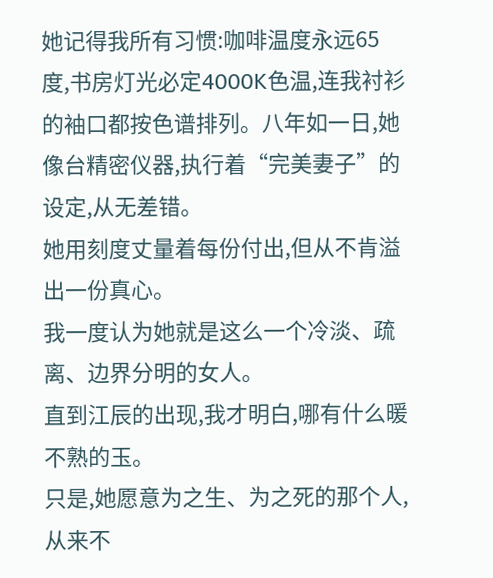她记得我所有习惯:咖啡温度永远65度,书房灯光必定4000K色温,连我衬衫的袖口都按色谱排列。八年如一日,她像台精密仪器,执行着“完美妻子”的设定,从无差错。
她用刻度丈量着每份付出,但从不肯溢出一份真心。
我一度认为她就是这么一个冷淡、疏离、边界分明的女人。
直到江辰的出现,我才明白,哪有什么暖不熟的玉。
只是,她愿意为之生、为之死的那个人,
从来不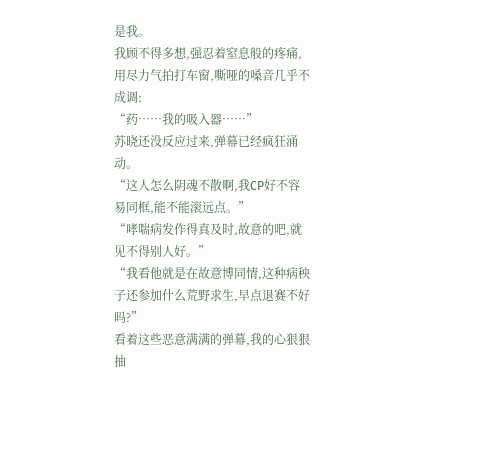是我。
我顾不得多想,强忍着窒息般的疼痛,用尽力气拍打车窗,嘶哑的嗓音几乎不成调:
“药……我的吸入器……”
苏晓还没反应过来,弹幕已经疯狂涌动。
“这人怎么阴魂不散啊,我CP好不容易同框,能不能滚远点。”
“哮喘病发作得真及时,故意的吧,就见不得别人好。”
“我看他就是在故意博同情,这种病秧子还参加什么荒野求生,早点退赛不好吗?”
看着这些恶意满满的弹幕,我的心狠狠抽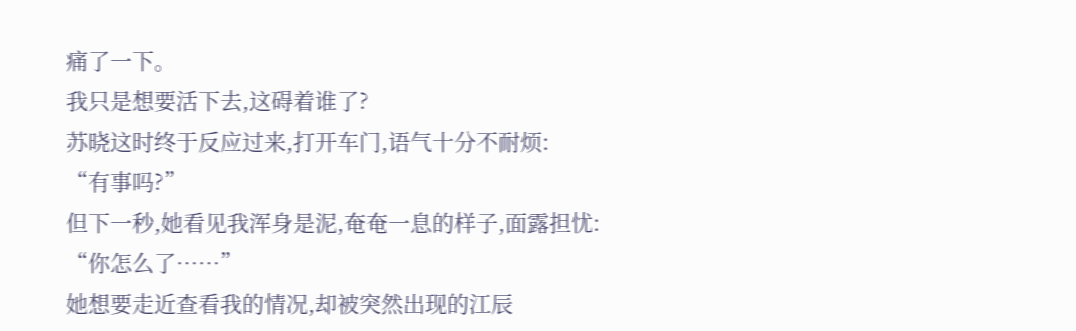痛了一下。
我只是想要活下去,这碍着谁了?
苏晓这时终于反应过来,打开车门,语气十分不耐烦:
“有事吗?”
但下一秒,她看见我浑身是泥,奄奄一息的样子,面露担忧:
“你怎么了……”
她想要走近查看我的情况,却被突然出现的江辰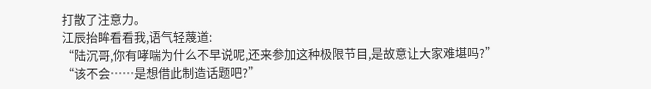打散了注意力。
江辰抬眸看看我,语气轻蔑道:
“陆沉哥,你有哮喘为什么不早说呢,还来参加这种极限节目,是故意让大家难堪吗?”
“该不会……是想借此制造话题吧?”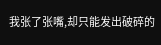我张了张嘴,却只能发出破碎的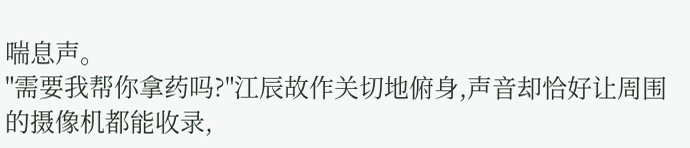喘息声。
"需要我帮你拿药吗?"江辰故作关切地俯身,声音却恰好让周围的摄像机都能收录,